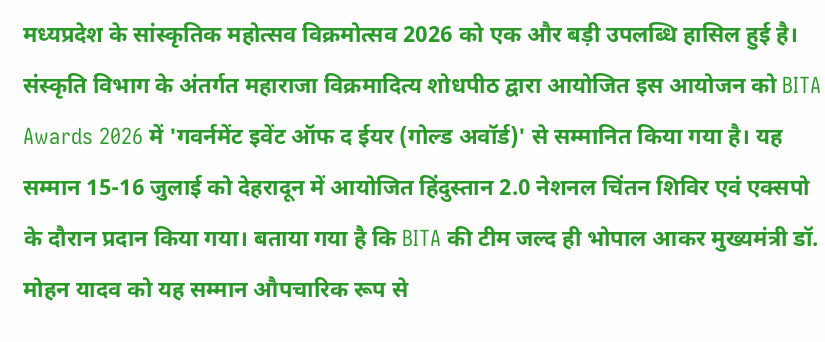मध्यप्रदेश के सांस्कृतिक महोत्सव विक्रमोत्सव 2026 को एक और बड़ी उपलब्धि हासिल हुई है। संस्कृति विभाग के अंतर्गत महाराजा विक्रमादित्य शोधपीठ द्वारा आयोजित इस आयोजन को BITA Awards 2026 में 'गवर्नमेंट इवेंट ऑफ द ईयर (गोल्ड अवॉर्ड)' से सम्मानित किया गया है। यह सम्मान 15-16 जुलाई को देहरादून में आयोजित हिंदुस्तान 2.0 नेशनल चिंतन शिविर एवं एक्सपो के दौरान प्रदान किया गया। बताया गया है कि BITA की टीम जल्द ही भोपाल आकर मुख्यमंत्री डॉ. मोहन यादव को यह सम्मान औपचारिक रूप से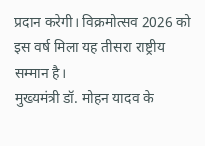प्रदान करेगी। विक्रमोत्सव 2026 को इस वर्ष मिला यह तीसरा राष्ट्रीय सम्मान है।
मुख्यमंत्री डॉ. मोहन यादव के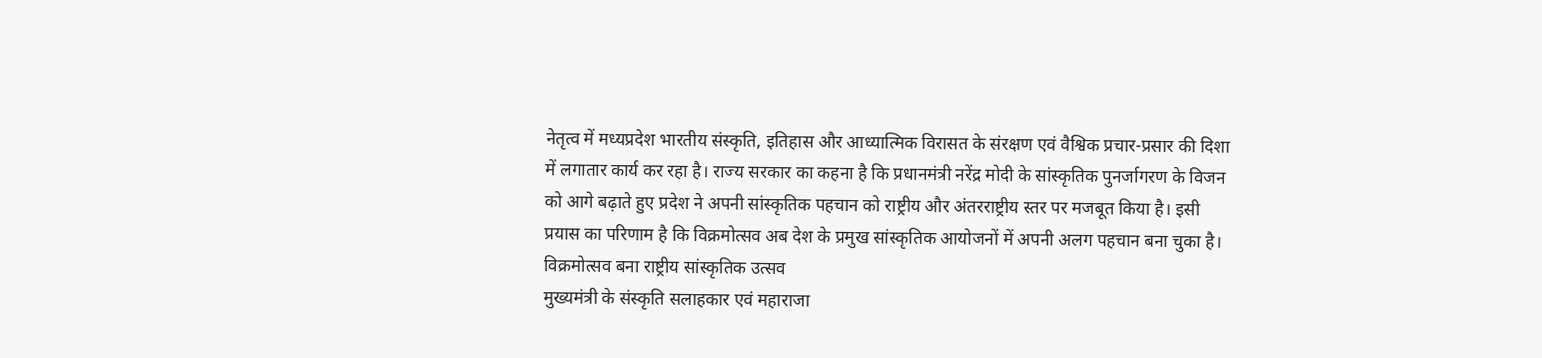नेतृत्व में मध्यप्रदेश भारतीय संस्कृति, इतिहास और आध्यात्मिक विरासत के संरक्षण एवं वैश्विक प्रचार-प्रसार की दिशा में लगातार कार्य कर रहा है। राज्य सरकार का कहना है कि प्रधानमंत्री नरेंद्र मोदी के सांस्कृतिक पुनर्जागरण के विजन को आगे बढ़ाते हुए प्रदेश ने अपनी सांस्कृतिक पहचान को राष्ट्रीय और अंतरराष्ट्रीय स्तर पर मजबूत किया है। इसी प्रयास का परिणाम है कि विक्रमोत्सव अब देश के प्रमुख सांस्कृतिक आयोजनों में अपनी अलग पहचान बना चुका है।
विक्रमोत्सव बना राष्ट्रीय सांस्कृतिक उत्सव
मुख्यमंत्री के संस्कृति सलाहकार एवं महाराजा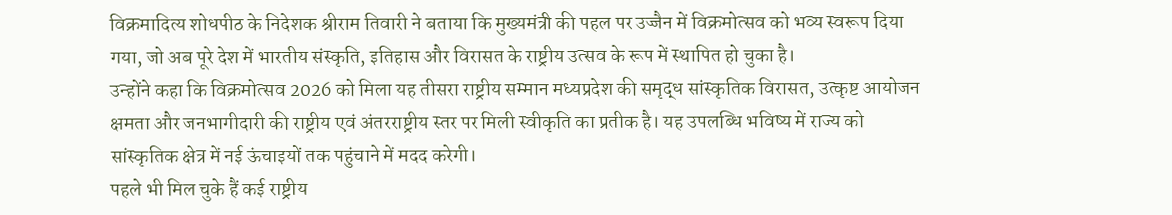विक्रमादित्य शोधपीठ के निदेशक श्रीराम तिवारी ने बताया कि मुख्यमंत्री की पहल पर उज्जैन में विक्रमोत्सव को भव्य स्वरूप दिया गया, जो अब पूरे देश में भारतीय संस्कृति, इतिहास और विरासत के राष्ट्रीय उत्सव के रूप में स्थापित हो चुका है।
उन्होंने कहा कि विक्रमोत्सव 2026 को मिला यह तीसरा राष्ट्रीय सम्मान मध्यप्रदेश की समृद्ध सांस्कृतिक विरासत, उत्कृष्ट आयोजन क्षमता और जनभागीदारी की राष्ट्रीय एवं अंतरराष्ट्रीय स्तर पर मिली स्वीकृति का प्रतीक है। यह उपलब्धि भविष्य में राज्य को सांस्कृतिक क्षेत्र में नई ऊंचाइयों तक पहुंचाने में मदद करेगी।
पहले भी मिल चुके हैं कई राष्ट्रीय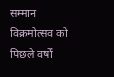सम्मान
विक्रमोत्सव को पिछले वर्षों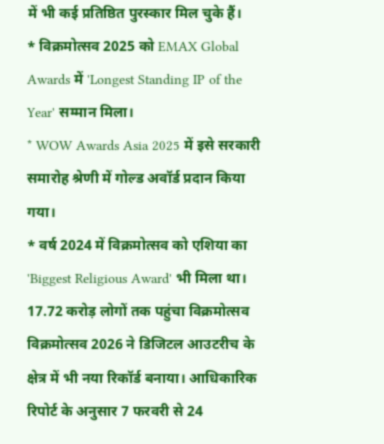में भी कई प्रतिष्ठित पुरस्कार मिल चुके हैं।
* विक्रमोत्सव 2025 को EMAX Global Awards में 'Longest Standing IP of the Year' सम्मान मिला।
* WOW Awards Asia 2025 में इसे सरकारी समारोह श्रेणी में गोल्ड अवॉर्ड प्रदान किया गया।
* वर्ष 2024 में विक्रमोत्सव को एशिया का 'Biggest Religious Award' भी मिला था।
17.72 करोड़ लोगों तक पहुंचा विक्रमोत्सव
विक्रमोत्सव 2026 ने डिजिटल आउटरीच के क्षेत्र में भी नया रिकॉर्ड बनाया। आधिकारिक रिपोर्ट के अनुसार 7 फरवरी से 24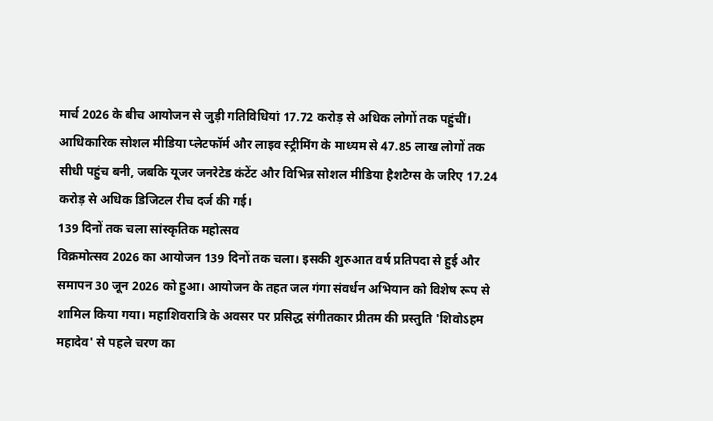मार्च 2026 के बीच आयोजन से जुड़ी गतिविधियां 17.72 करोड़ से अधिक लोगों तक पहुंचीं।
आधिकारिक सोशल मीडिया प्लेटफॉर्म और लाइव स्ट्रीमिंग के माध्यम से 47.85 लाख लोगों तक सीधी पहुंच बनी, जबकि यूजर जनरेटेड कंटेंट और विभिन्न सोशल मीडिया हैशटैग्स के जरिए 17.24 करोड़ से अधिक डिजिटल रीच दर्ज की गई।
139 दिनों तक चला सांस्कृतिक महोत्सव
विक्रमोत्सव 2026 का आयोजन 139 दिनों तक चला। इसकी शुरुआत वर्ष प्रतिपदा से हुई और समापन 30 जून 2026 को हुआ। आयोजन के तहत जल गंगा संवर्धन अभियान को विशेष रूप से शामिल किया गया। महाशिवरात्रि के अवसर पर प्रसिद्ध संगीतकार प्रीतम की प्रस्तुति 'शिवोऽहम महादेव' से पहले चरण का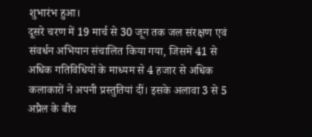शुभारंभ हुआ।
दूसरे चरण में 19 मार्च से 30 जून तक जल संरक्षण एवं संवर्धन अभियान संचालित किया गया, जिसमें 41 से अधिक गतिविधियों के माध्यम से 4 हजार से अधिक कलाकारों ने अपनी प्रस्तुतियां दीं। इसके अलावा 3 से 5 अप्रैल के बीच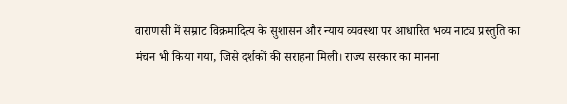वाराणसी में सम्राट विक्रमादित्य के सुशासन और न्याय व्यवस्था पर आधारित भव्य नाट्य प्रस्तुति का मंचन भी किया गया, जिसे दर्शकों की सराहना मिली। राज्य सरकार का मानना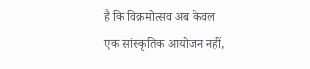है कि विक्रमोत्सव अब केवल एक सांस्कृतिक आयोजन नहीं,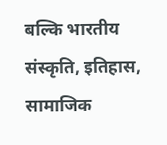बल्कि भारतीय संस्कृति, इतिहास, सामाजिक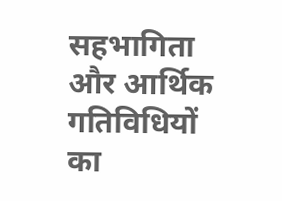सहभागिता और आर्थिक गतिविधियों का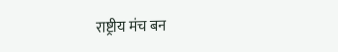राष्ट्रीय मंच बन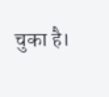चुका है।